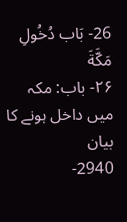26- بَاب دُخُولِ مَكَّةَ
۲۶- باب: مکہ میں داخل ہونے کا بیان
2940-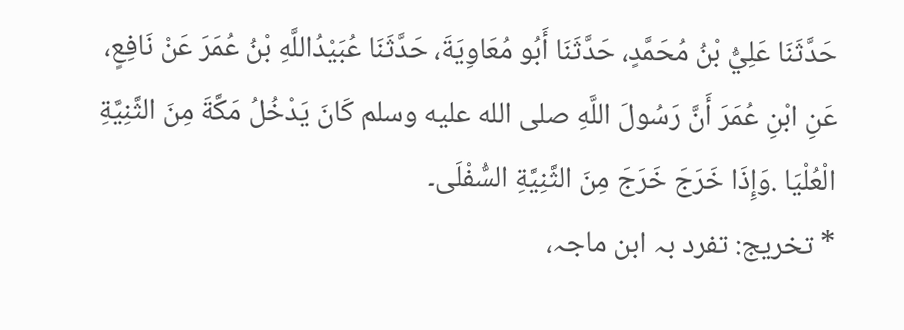حَدَّثَنَا عَلِيُّ بْنُ مُحَمَّدٍ، حَدَّثَنَا أَبُو مُعَاوِيَةَ، حَدَّثَنَا عُبَيْدُاللَّهِ بْنُ عُمَرَ عَنْ نَافِعٍ، عَنِ ابْنِ عُمَرَ أَنَّ رَسُولَ اللَّهِ صلى الله عليه وسلم كَانَ يَدْخُلُ مَكَّةَ مِنَ الثَّنِيَّةِ الْعُلْيَا .وَإِذَا خَرَجَ خَرَجَ مِنَ الثَّنِيَّةِ السُّفْلَى۔
* تخريج: تفرد بہ ابن ماجہ،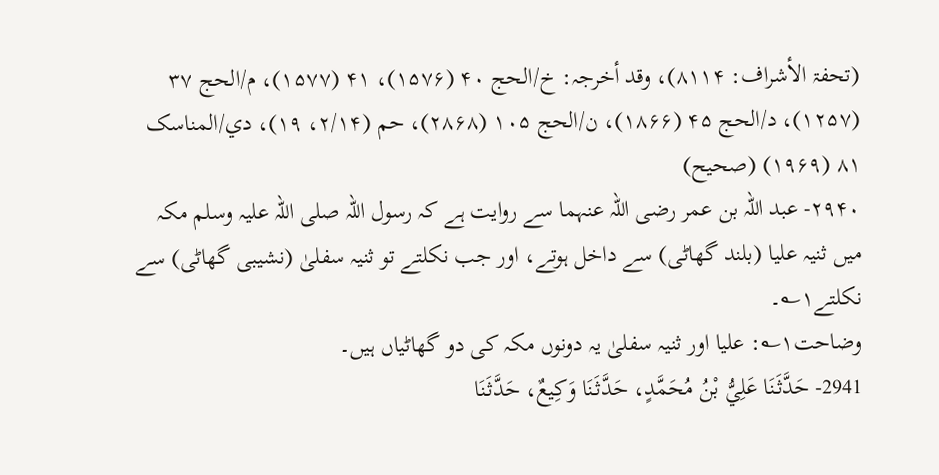(تحفۃ الأشراف: ۸۱۱۴)، وقد أخرجہ: خ/الحج ۴۰ (۱۵۷۶)، ۴۱ (۱۵۷۷)، م/الحج ۳۷ (۱۲۵۷)، د/الحج ۴۵ (۱۸۶۶)، ن/الحج ۱۰۵ (۲۸۶۸)، حم (۲/۱۴، ۱۹)، دي/المناسک ۸۱ (۱۹۶۹) (صحیح)
۲۹۴۰- عبد اللہ بن عمر رضی اللہ عنہما سے روایت ہے کہ رسول اللہ صلی اللہ علیہ وسلم مکہ میں ثنیہ علیا (بلند گھاٹی) سے داخل ہوتے، اور جب نکلتے تو ثنیہ سفلیٰ (نشیبی گھاٹی) سے نکلتے۱؎۔
وضاحت۱؎: علیا اور ثنیہ سفلیٰ یہ دونوں مکہ کی دو گھاٹیاں ہیں۔
2941- حَدَّثَنَا عَلِيُّ بْنُ مُحَمَّدٍ، حَدَّثَنَا وَكِيعٌ، حَدَّثَنَا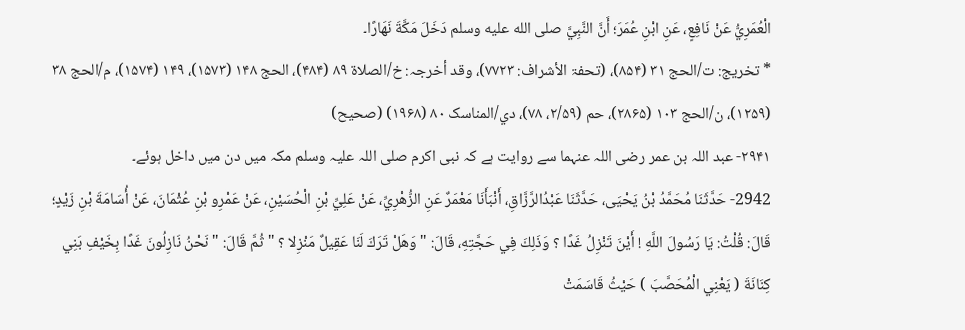الْعُمَرِيُّ عَنْ نَافِعٍ، عَنِ ابْنِ عُمَرَ؛ أَنَّ النَّبِيَّ صلى الله عليه وسلم دَخَلَ مَكَّةَ نَهَارًا۔
* تخريج: ت/الحج ۳۱ (۸۵۴)، (تحفۃ الأشراف: ۷۷۲۳)، وقد أخرجہ: خ/الصلاۃ ۸۹ (۴۸۴)، الحج ۱۴۸ (۱۵۷۳)، ۱۴۹ (۱۵۷۴)، م/الحج ۳۸ (۱۲۵۹)، ن/الحج ۱۰۳ (۲۸۶۵)، حم (۲/۵۹، ۷۸)، دي/المناسک ۸۰ (۱۹۶۸) (صحیح)
۲۹۴۱- عبد اللہ بن عمر رضی اللہ عنہما سے روایت ہے کہ نبی اکرم صلی اللہ علیہ وسلم مکہ میں دن میں داخل ہوئے۔
2942- حَدَّثَنَا مُحَمَّدُ بْنُ يَحْيَى، حَدَّثَنَا عَبْدُالرَّزَّاقِ، أَنْبَأَنَا مَعْمَرٌ عَنِ الزُّهْرِيِّ، عَنْ عَلِيِّ بْنِ الْحُسَيْنِ، عَنْ عَمْرِو بْنِ عُثْمَانَ، عَنْ أُسَامَةَ بْنِ زَيْدٍ؛ قَالَ: قُلْتُ: يَا رَسُولَ اللَّهِ ! أَيْنَ تَنْزِلُ غَدًا ؟ وَذَلِكَ فِي حَجَّتِهِ، قَالَ: " وَهَلْ تَرَكَ لَنَا عَقِيلٌ مَنْزِلا ؟ " ثُمَّ قَالَ: " نَحْنُ نَازِلُونَ غَدًا بِخَيْفِ بَنِي كِنَانَةَ ( يَعْنِي الْمُحَصَّبَ ) حَيْثُ قَاسَمَتْ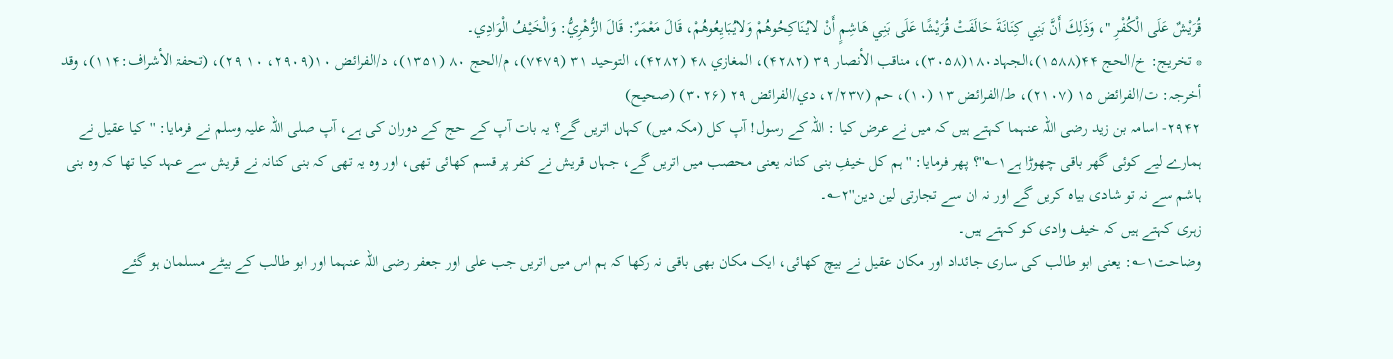قُرَيْشٌ عَلَى الْكُفْرِ "، وَذَلِكَ أَنَّ بَنِي كِنَانَةَ حَالَفَتْ قُرَيْشًا عَلَى بَنِي هَاشِمٍ أَنْ لايُنَاكِحُوهُمْ وَلايُبَايِعُوهُمْ، قَالَ مَعْمَرٌ: قَالَ الزُّهْرِيُّ: وَالْخَيْفُ الْوَادِي۔
* تخريج: خ/الحج ۴۴(۱۵۸۸)،الجہاد۱۸۰(۳۰۵۸)، مناقب الأنصار ۳۹ (۴۲۸۲)، المغازي ۴۸ (۴۲۸۲)، التوحید ۳۱ (۷۴۷۹)، م/الحج ۸۰ (۱۳۵۱)، د/الفرائض ۱۰(۲۹۰۹، ۱۰ ۲۹)، (تحفۃ الأشراف:۱۱۴)، وقد أخرجہ: ت/الفرائض ۱۵ (۲۱۰۷)، ط/الفرائض ۱۳ (۱۰)، حم (۲/۲۳۷، دي/الفرائض ۲۹ (۳۰۲۶) (صحیح)
۲۹۴۲- اسامہ بن زید رضی اللہ عنہما کہتے ہیں کہ میں نے عرض کیا : اللہ کے رسول! آپ کل (مکہ میں) کہاں اتریں گے؟ یہ بات آپ کے حج کے دوران کی ہے، آپ صلی اللہ علیہ وسلم نے فرمایا: ''کیا عقیل نے ہمارے لیے کوئی گھر باقی چھوڑا ہے۱؎''؟ پھر فرمایا: ''ہم کل خیفِ بنی کنانہ یعنی محصب میں اتریں گے، جہاں قریش نے کفر پر قسم کھائی تھی، اور وہ یہ تھی کہ بنی کنانہ نے قریش سے عہد کیا تھا کہ وہ بنی ہاشم سے نہ تو شادی بیاہ کریں گے اور نہ ان سے تجارتی لین دین''۲؎۔
زہری کہتے ہیں کہ خیف وادی کو کہتے ہیں۔
وضاحت۱؎: یعنی ابو طالب کی ساری جائداد اور مکان عقیل نے بیچ کھائی، ایک مکان بھی باقی نہ رکھا کہ ہم اس میں اتریں جب علی اور جعفر رضی اللہ عنہما اور ابو طالب کے بیٹے مسلمان ہو گئے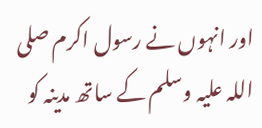اور انہوں نے رسول اکرم صلی اللہ علیہ وسلم کے ساتھ مدینہ کو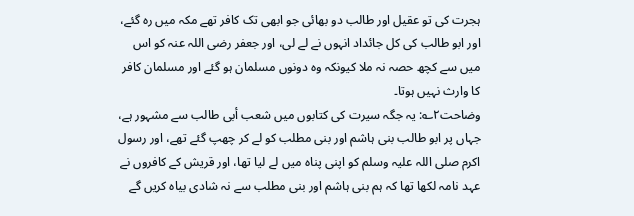ہجرت کی تو عقیل اور طالب دو بھائی جو ابھی تک کافر تھے مکہ میں رہ گئے، اور ابو طالب کی کل جائداد انہوں نے لے لی، اور جعفر رضی اللہ عنہ کو اس میں سے کچھ حصہ نہ ملا کیونکہ وہ دونوں مسلمان ہو گئے اور مسلمان کافر کا وارث نہیں ہوتا۔
وضاحت۲؎: یہ جگہ سیرت کی کتابوں میں شعب أبی طالب سے مشہور ہے، جہاں پر ابو طالب بنی ہاشم اور بنی مطلب کو لے کر چھپ گئے تھے، اور رسول اکرم صلی اللہ علیہ وسلم کو اپنی پناہ میں لے لیا تھا، اور قریش کے کافروں نے عہد نامہ لکھا تھا کہ ہم بنی ہاشم اور بنی مطلب سے نہ شادی بیاہ کریں گے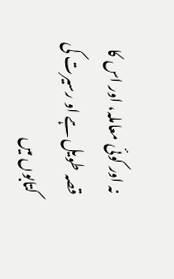نہ اور کوئی معاملہ، اور اس کا قصہ طویل ہے او رسیرت کی کتابوں میں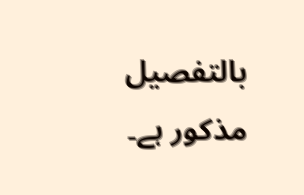بالتفصیل مذکور ہے۔